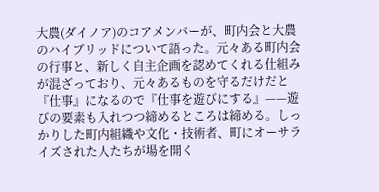大農(ダイノア)のコアメンバーが、町内会と大農のハイブリッドについて語った。元々ある町内会の行事と、新しく自主企画を認めてくれる仕組みが混ざっており、元々あるものを守るだけだと『仕事』になるので『仕事を遊びにする』——遊びの要素も入れつつ締めるところは締める。しっかりした町内組織や文化・技術者、町にオーサライズされた人たちが場を開く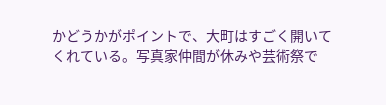かどうかがポイントで、大町はすごく開いてくれている。写真家仲間が休みや芸術祭で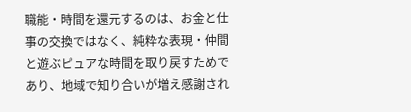職能・時間を還元するのは、お金と仕事の交換ではなく、純粋な表現・仲間と遊ぶピュアな時間を取り戻すためであり、地域で知り合いが増え感謝され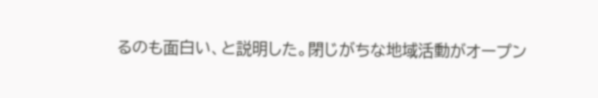るのも面白い、と説明した。閉じがちな地域活動がオープン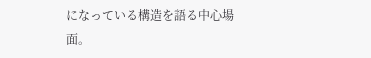になっている構造を語る中心場面。